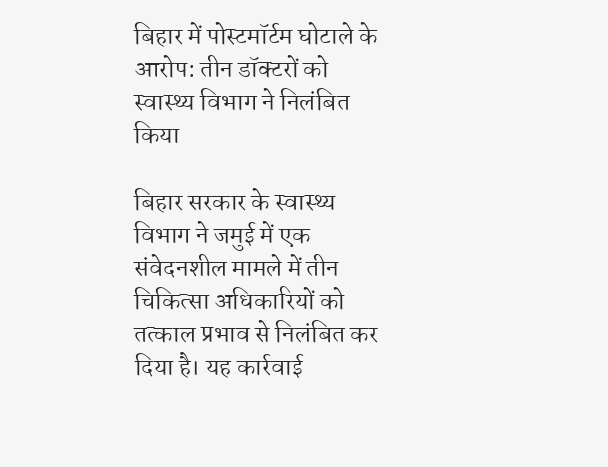बिहार में पोस्टमॉर्टम घोटाले के आरोप: तीन डॉक्टरों को स्वास्थ्य विभाग ने निलंबित किया

बिहार सरकार के स्वास्थ्य विभाग ने जमुई में एक संवेदनशील मामले में तीन चिकित्सा अधिकारियों को तत्काल प्रभाव से निलंबित कर दिया है। यह कार्रवाई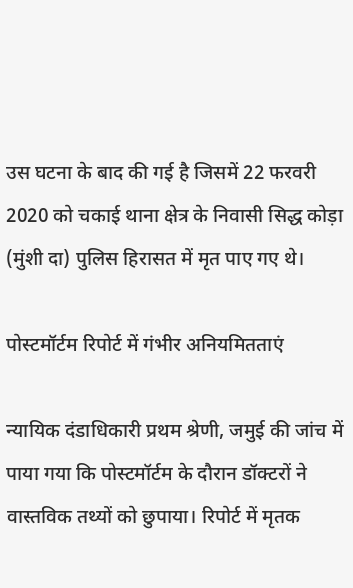उस घटना के बाद की गई है जिसमें 22 फरवरी 2020 को चकाई थाना क्षेत्र के निवासी सिद्ध कोड़ा (मुंशी दा) पुलिस हिरासत में मृत पाए गए थे।

पोस्टमॉर्टम रिपोर्ट में गंभीर अनियमितताएं

न्यायिक दंडाधिकारी प्रथम श्रेणी, जमुई की जांच में पाया गया कि पोस्टमॉर्टम के दौरान डॉक्टरों ने वास्तविक तथ्यों को छुपाया। रिपोर्ट में मृतक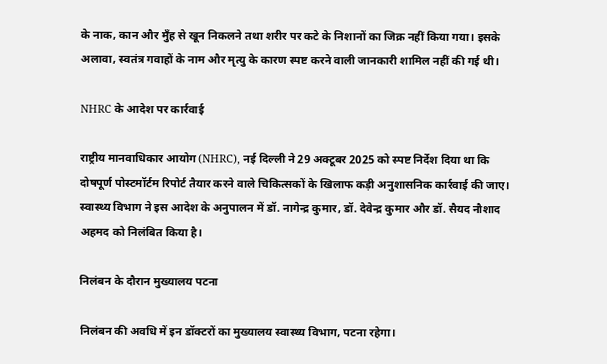के नाक, कान और मुँह से खून निकलने तथा शरीर पर कटे के निशानों का जिक्र नहीं किया गया। इसके अलावा, स्वतंत्र गवाहों के नाम और मृत्यु के कारण स्पष्ट करने वाली जानकारी शामिल नहीं की गई थी।

NHRC के आदेश पर कार्रवाई

राष्ट्रीय मानवाधिकार आयोग (NHRC), नई दिल्ली ने 29 अक्टूबर 2025 को स्पष्ट निर्देश दिया था कि दोषपूर्ण पोस्टमॉर्टम रिपोर्ट तैयार करने वाले चिकित्सकों के खिलाफ कड़ी अनुशासनिक कार्रवाई की जाए। स्वास्थ्य विभाग ने इस आदेश के अनुपालन में डॉ. नागेन्द्र कुमार, डॉ. देवेन्द्र कुमार और डॉ. सैयद नौशाद अहमद को निलंबित किया है।

निलंबन के दौरान मुख्यालय पटना

निलंबन की अवधि में इन डॉक्टरों का मुख्यालय स्वास्थ्य विभाग, पटना रहेगा।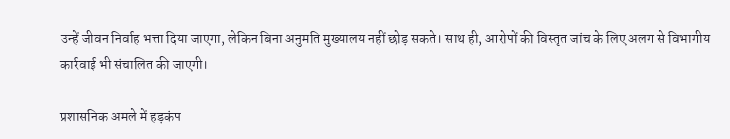उन्हें जीवन निर्वाह भत्ता दिया जाएगा, लेकिन बिना अनुमति मुख्यालय नहीं छोड़ सकते। साथ ही, आरोपों की विस्तृत जांच के लिए अलग से विभागीय कार्रवाई भी संचालित की जाएगी।

प्रशासनिक अमले में हड़कंप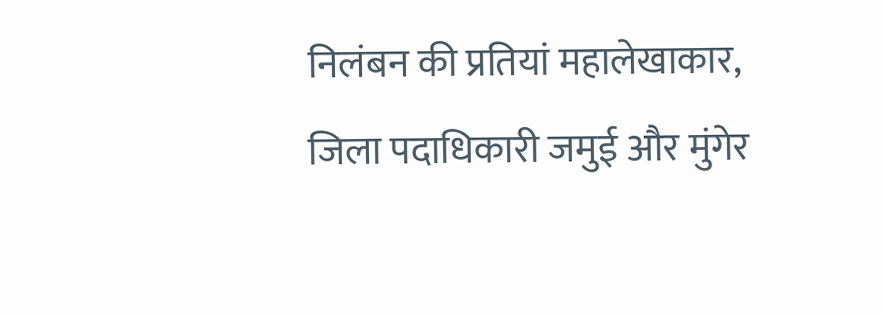निलंबन की प्रतियां महालेखाकार, जिला पदाधिकारी जमुई और मुंगेर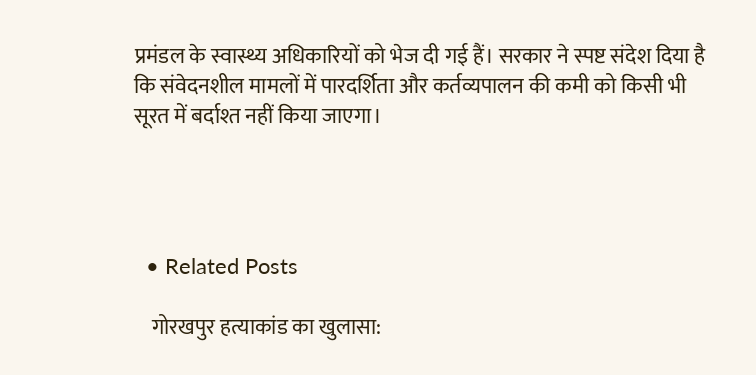प्रमंडल के स्वास्थ्य अधिकारियों को भेज दी गई हैं। सरकार ने स्पष्ट संदेश दिया है कि संवेदनशील मामलों में पारदर्शिता और कर्तव्यपालन की कमी को किसी भी सूरत में बर्दाश्त नहीं किया जाएगा।




  • Related Posts

    गोरखपुर हत्याकांड का खुलासा: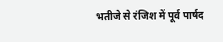भतीजे से रंजिश में पूर्व पार्षद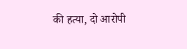की हत्या, दो आरोपी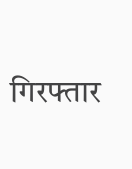गिरफ्तार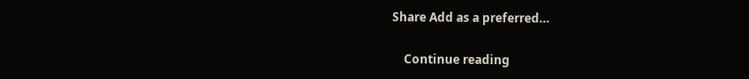Share Add as a preferred…

    Continue reading